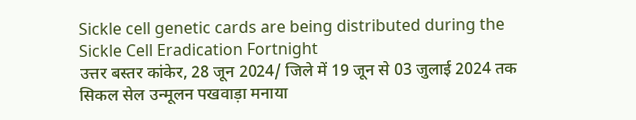Sickle cell genetic cards are being distributed during the Sickle Cell Eradication Fortnight
उत्तर बस्तर कांकेर, 28 जून 2024/ जिले में 19 जून से 03 जुलाई 2024 तक सिकल सेल उन्मूलन पखवाड़ा मनाया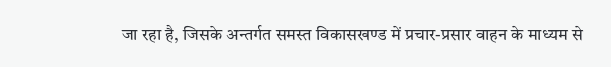जा रहा है, जिसके अन्तर्गत समस्त विकासखण्ड में प्रचार-प्रसार वाहन के माध्यम से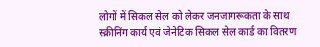लोगों में सिकल सेल को लेकर जनजागरूकता के साथ स्क्रीनिंग कार्य एवं जेनेटिक सिकल सेल कार्ड का वितरण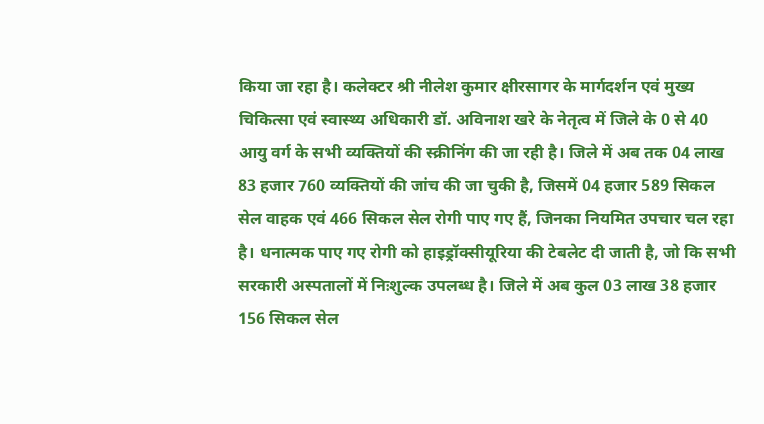किया जा रहा है। कलेक्टर श्री नीलेश कुमार क्षीरसागर के मार्गदर्शन एवं मुख्य चिकित्सा एवं स्वास्थ्य अधिकारी डॉ. अविनाश खरे के नेतृत्व में जिले के 0 से 40 आयु वर्ग के सभी व्यक्तियों की स्क्रीनिंग की जा रही है। जिले में अब तक 04 लाख 83 हजार 760 व्यक्तियों की जांच की जा चुकी है, जिसमें 04 हजार 589 सिकल सेल वाहक एवं 466 सिकल सेल रोगी पाए गए हैं, जिनका नियमित उपचार चल रहा है। धनात्मक पाए गए रोगी को हाइड्रॉक्सीयूरिया की टेबलेट दी जाती है, जो कि सभी सरकारी अस्पतालों में निःशुल्क उपलब्ध है। जिले में अब कुल 03 लाख 38 हजार 156 सिकल सेल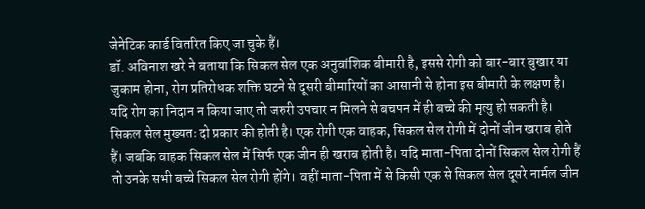जेनेटिक कार्ड वितरित किए जा चुके हैं।
डॉ. अविनाश खरे ने बताया कि सिकल सेल एक अनुवांशिक बीमारी है, इससे रोगी को बार-बार बुखार या जुकाम होना, रोग प्रतिरोधक शक्ति घटने से दूसरी बीमारियों का आसानी से होना इस बीमारी के लक्षण है। यदि रोग का निदान न किया जाए तो जरुरी उपचार न मिलने से बचपन में ही बच्चे की मृत्यु हो सकती है। सिकल सेल मुख्यतः दो प्रकार की होती है। एक रोगी एक वाहक, सिकल सेल रोगी में दोनों जीन खराब होते हैं। जबकि वाहक सिकल सेल में सिर्फ एक जीन ही खराब होती है। यदि माता-पिता दोनों सिकल सेल रोगी हैं तो उनके सभी बच्चे सिकल सेल रोगी होंगे। वहीं माता-पिता में से किसी एक से सिकल सेल दूसरे नार्मल जीन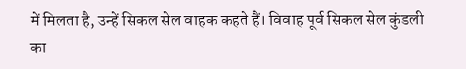में मिलता है, उन्हें सिकल सेल वाहक कहते हैं। विवाह पूर्व सिकल सेल कुंडली का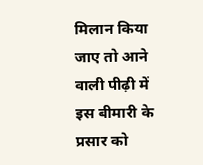मिलान किया जाए तो आने वाली पीढ़ी में इस बीमारी के प्रसार को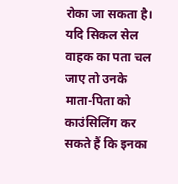रोका जा सकता है। यदि सिकल सेल वाहक का पता चल जाए तो उनके माता-पिता को काउंसिलिंग कर सकते हैं कि इनका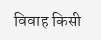विवाह किसी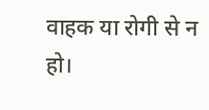वाहक या रोगी से न हो।